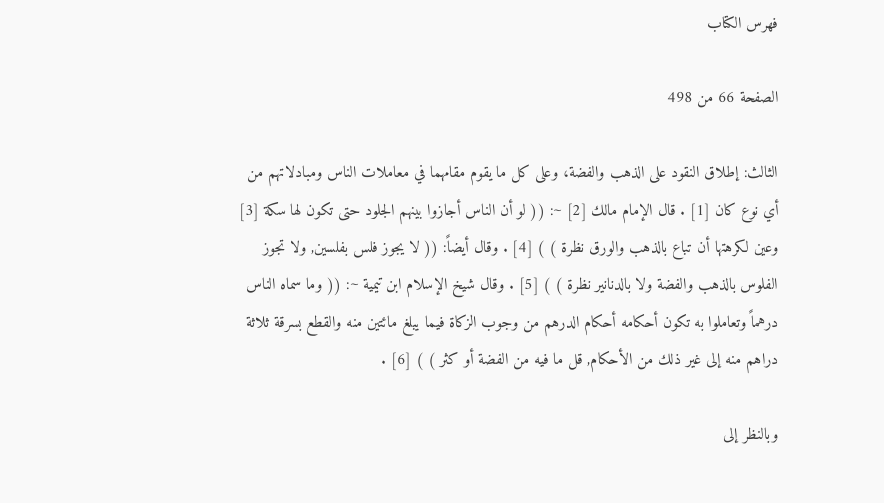فهرس الكتاب

الصفحة 66 من 498

الثالث: إطلاق النقود على الذهب والفضة، وعلى كل ما يقوم مقامهما في معاملات الناس ومبادلاتهم من أي نوع كان [1] . قال الإمام مالك [2] ~: (( لو أن الناس أجازوا بينهم الجلود حتى تكون لها سكة [3] وعين لكرهتها أن تباع بالذهب والورق نظرة ) ) [4] . وقال أيضاً: (( لا يجوز فلس بفلسين, ولا تجوز الفلوس بالذهب والفضة ولا بالدنانير نظرة ) ) [5] . وقال شيخ الإسلام ابن تيمية ~: (( وما سماه الناس درهماً وتعاملوا به تكون أحكامه أحكام الدرهم من وجوب الزكاة فيما يبلغ مائتين منه والقطع بسرقة ثلاثة دراهم منه إلى غير ذلك من الأحكام, قل ما فيه من الفضة أو كثر ) ) [6] .

وبالنظر إلى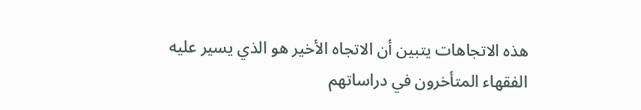هذه الاتجاهات يتبين أن الاتجاه الأخير هو الذي يسير عليه الفقهاء المتأخرون في دراساتهم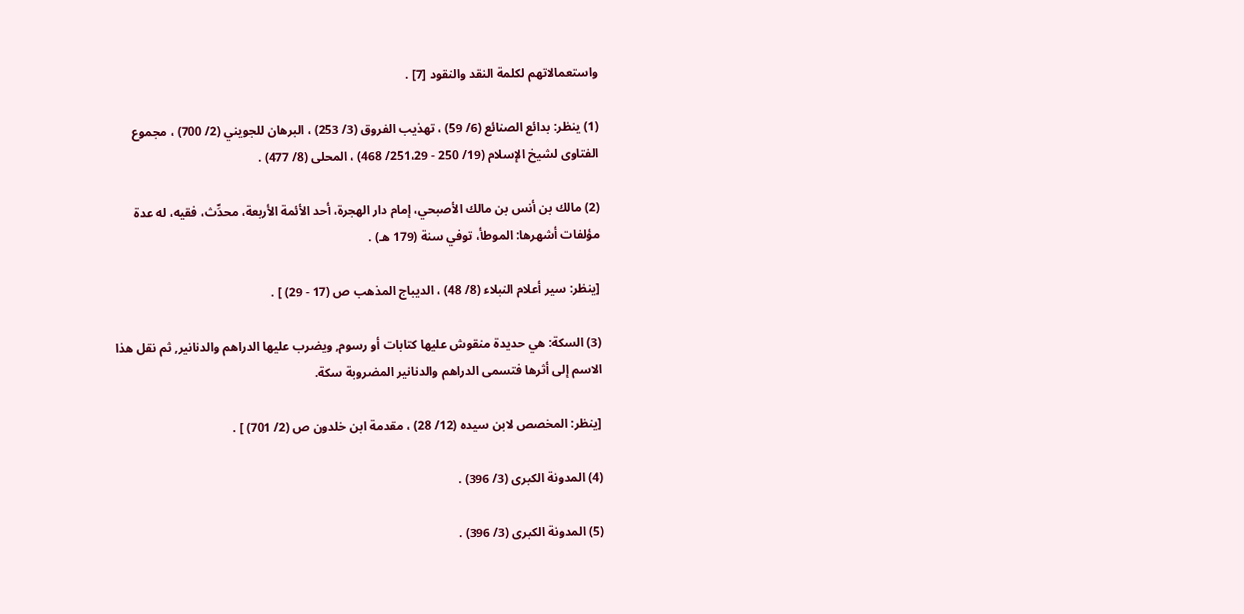واستعمالاتهم لكلمة النقد والنقود [7] .

(1) ينظر: بدائع الصنائع (6/ 59) ، تهذيب الفروق (3/ 253) ، البرهان للجويني (2/ 700) ، مجموع الفتاوى لشيخ الإسلام (19/ 250 - 251،29/ 468) ، المحلى (8/ 477) .

(2) مالك بن أنس بن مالك الأصبحي، إمام دار الهجرة، أحد الأئمة الأربعة، محدِّث، فقيه، له عدة مؤلفات أشهرها: الموطأ، توفي سنة (179 هـ) .

[ينظر: سير أعلام النبلاء (8/ 48) ، الديباج المذهب ص (17 - 29) ] .

(3) السكة: هي حديدة منقوش عليها كتابات أو رسوم, ويضرب عليها الدراهم والدنانير, ثم نقل هذا الاسم إلى أثرها فتسمى الدراهم والدنانير المضروبة سكة.

[ينظر: المخصص لابن سيده (12/ 28) ، مقدمة ابن خلدون ص (2/ 701) ] .

(4) المدونة الكبرى (3/ 396) .

(5) المدونة الكبرى (3/ 396) .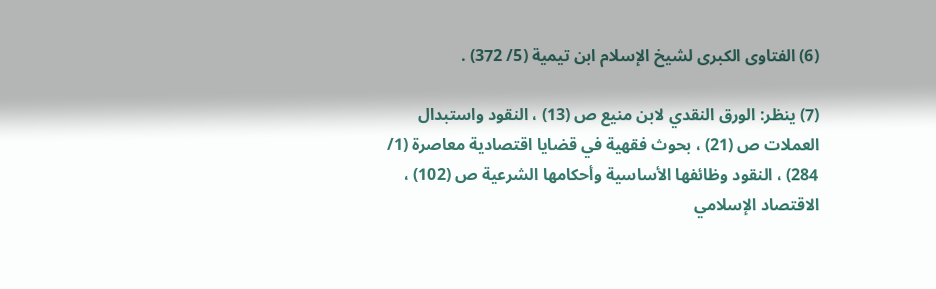(6) الفتاوى الكبرى لشيخ الإسلام ابن تيمية (5/ 372) .

(7) ينظر: الورق النقدي لابن منيع ص (13) ، النقود واستبدال العملات ص (21) ، بحوث فقهية في قضايا اقتصادية معاصرة (1/ 284) ، النقود وظائفها الأساسية وأحكامها الشرعية ص (102) ، الاقتصاد الإسلامي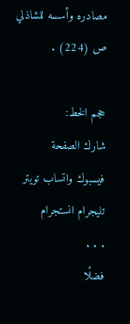مصادره وأسسه للشاذلي ص (224) .

حجم الخط:
شارك الصفحة
فيسبوك واتساب تويتر تليجرام انستجرام
. . .
فضلًا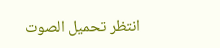انتظر تحميل الصوت